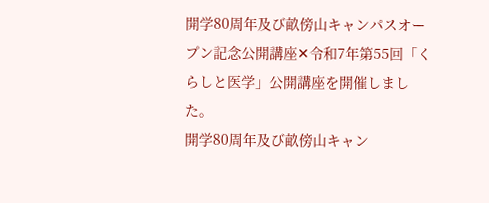開学80周年及び畝傍山キャンパスオープン記念公開講座✕令和7年第55回「くらしと医学」公開講座を開催しました。
開学80周年及び畝傍山キャン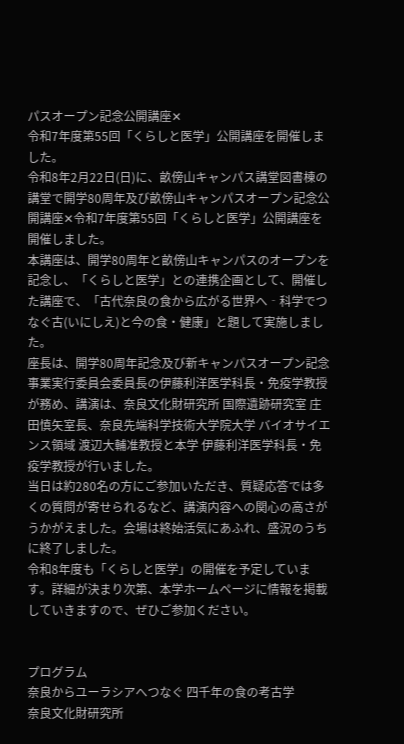パスオープン記念公開講座✕
令和7年度第55回「くらしと医学」公開講座を開催しました。
令和8年2月22日(日)に、畝傍山キャンパス講堂図書棟の講堂で開学80周年及び畝傍山キャンパスオープン記念公開講座✕令和7年度第55回「くらしと医学」公開講座を開催しました。
本講座は、開学80周年と畝傍山キャンパスのオープンを記念し、「くらしと医学」との連携企画として、開催した講座で、「古代奈良の食から広がる世界へ‐科学でつなぐ古(いにしえ)と今の食・健康」と題して実施しました。
座長は、開学80周年記念及び新キャンパスオープン記念事業実行委員会委員長の伊藤利洋医学科長・免疫学教授が務め、講演は、奈良文化財研究所 国際遺跡研究室 庄田慎矢室長、奈良先端科学技術大学院大学 バイオサイエンス領域 渡辺大輔准教授と本学 伊藤利洋医学科長・免疫学教授が行いました。
当日は約280名の方にご参加いただき、質疑応答では多くの質問が寄せられるなど、講演内容への関心の高さがうかがえました。会場は終始活気にあふれ、盛況のうちに終了しました。
令和8年度も「くらしと医学」の開催を予定しています。詳細が決まり次第、本学ホームページに情報を掲載していきますので、ぜひご参加ください。


プログラム
奈良からユーラシアへつなぐ 四千年の食の考古学
奈良文化財研究所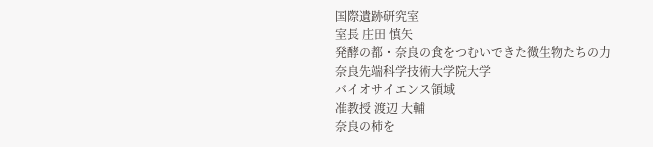国際遺跡研究室
室長 庄田 慎矢
発酵の都・奈良の食をつむいできた微生物たちの力
奈良先端科学技術大学院大学
バイオサイエンス領域
准教授 渡辺 大輔
奈良の柿を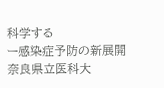科学する
ー感染症予防の新展開
奈良県立医科大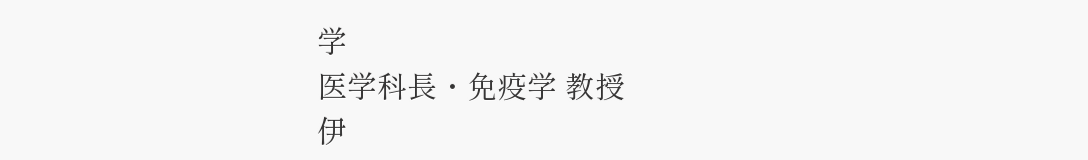学
医学科長・免疫学 教授
伊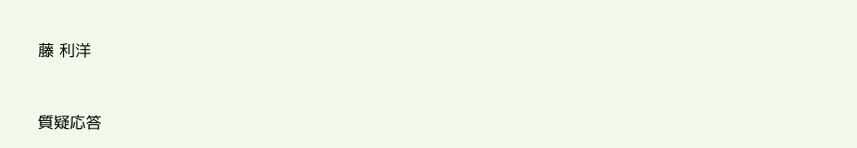藤 利洋



質疑応答